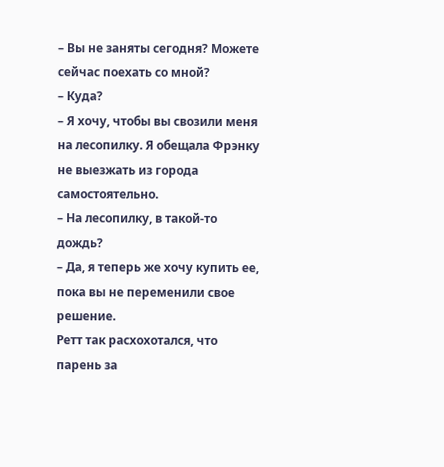– Вы не заняты сегодня? Можете сейчас поехать со мной?
– Куда?
– Я хочу, чтобы вы свозили меня на лесопилку. Я обещала Фрэнку не выезжать из города самостоятельно.
– На лесопилку, в такой-то дождь?
– Да, я теперь же хочу купить ее, пока вы не переменили свое решение.
Ретт так расхохотался, что парень за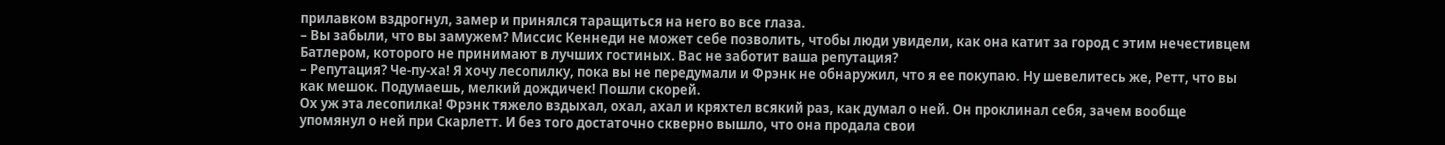прилавком вздрогнул, замер и принялся таращиться на него во все глаза.
– Вы забыли, что вы замужем? Миссис Кеннеди не может себе позволить, чтобы люди увидели, как она катит за город с этим нечестивцем Батлером, которого не принимают в лучших гостиных. Вас не заботит ваша репутация?
– Репутация? Че-пу-ха! Я хочу лесопилку, пока вы не передумали и Фрэнк не обнаружил, что я ее покупаю. Ну шевелитесь же, Ретт, что вы как мешок. Подумаешь, мелкий дождичек! Пошли скорей.
Ох уж эта лесопилка! Фрэнк тяжело вздыхал, охал, ахал и кряхтел всякий раз, как думал о ней. Он проклинал себя, зачем вообще упомянул о ней при Скарлетт. И без того достаточно скверно вышло, что она продала свои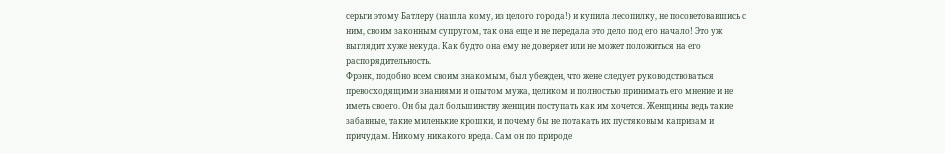серьги этому Батлеру (нашла кому, из целого города!) и купила лесопилку, не посоветовавшись с ним, своим законным супругом, так она еще и не передала это дело под его начало! Это уж выглядит хуже некуда. Как будто она ему не доверяет или не может положиться на его распорядительность.
Фрэнк, подобно всем своим знакомым, был убежден, что жене следует руководствоваться превосходящими знаниями и опытом мужа, целиком и полностью принимать его мнение и не иметь своего. Он бы дал большинству женщин поступать как им хочется. Женщины ведь такие забавные, такие миленькие крошки, и почему бы не потакать их пустяковым капризам и причудам. Никому никакого вреда. Сам он по природе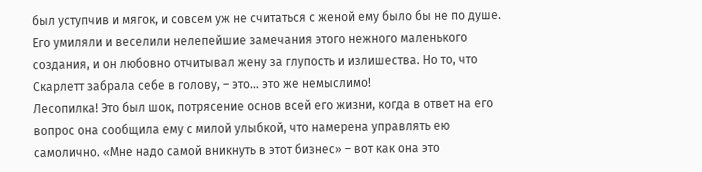был уступчив и мягок, и совсем уж не считаться с женой ему было бы не по душе. Его умиляли и веселили нелепейшие замечания этого нежного маленького создания, и он любовно отчитывал жену за глупость и излишества. Но то, что Скарлетт забрала себе в голову, – это… это же немыслимо!
Лесопилка! Это был шок, потрясение основ всей его жизни, когда в ответ на его вопрос она сообщила ему с милой улыбкой, что намерена управлять ею самолично. «Мне надо самой вникнуть в этот бизнес» – вот как она это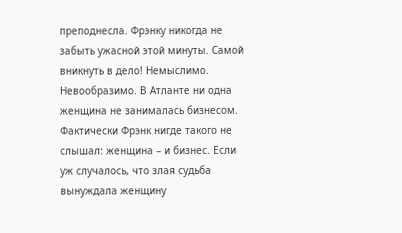преподнесла. Фрэнку никогда не забыть ужасной этой минуты. Самой вникнуть в дело! Немыслимо. Невообразимо. В Атланте ни одна женщина не занималась бизнесом. Фактически Фрэнк нигде такого не слышал: женщина – и бизнес. Если уж случалось, что злая судьба вынуждала женщину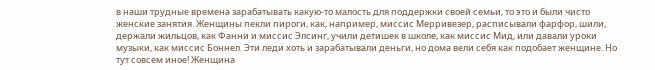в наши трудные времена зарабатывать какую-то малость для поддержки своей семьи, то это и были чисто женские занятия. Женщины пекли пироги, как, например, миссис Мерривезер, расписывали фарфор, шили, держали жильцов, как Фанни и миссис Элсинг, учили детишек в школе, как миссис Мид, или давали уроки музыки, как миссис Боннел. Эти леди хоть и зарабатывали деньги, но дома вели себя как подобает женщине. Но тут совсем иное! Женщина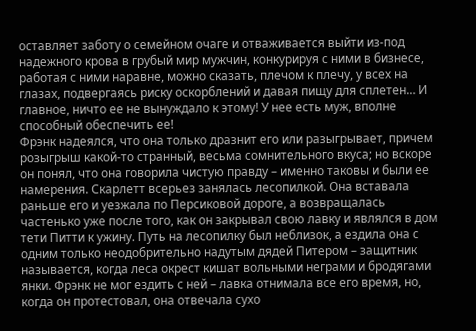оставляет заботу о семейном очаге и отваживается выйти из-под надежного крова в грубый мир мужчин, конкурируя с ними в бизнесе, работая с ними наравне, можно сказать, плечом к плечу, у всех на глазах, подвергаясь риску оскорблений и давая пищу для сплетен… И главное, ничто ее не вынуждало к этому! У нее есть муж, вполне способный обеспечить ее!
Фрэнк надеялся, что она только дразнит его или разыгрывает, причем розыгрыш какой-то странный, весьма сомнительного вкуса; но вскоре он понял, что она говорила чистую правду – именно таковы и были ее намерения. Скарлетт всерьез занялась лесопилкой. Она вставала раньше его и уезжала по Персиковой дороге, а возвращалась частенько уже после того, как он закрывал свою лавку и являлся в дом тети Питти к ужину. Путь на лесопилку был неблизок, а ездила она с одним только неодобрительно надутым дядей Питером – защитник называется, когда леса окрест кишат вольными неграми и бродягами янки. Фрэнк не мог ездить с ней – лавка отнимала все его время, но, когда он протестовал, она отвечала сухо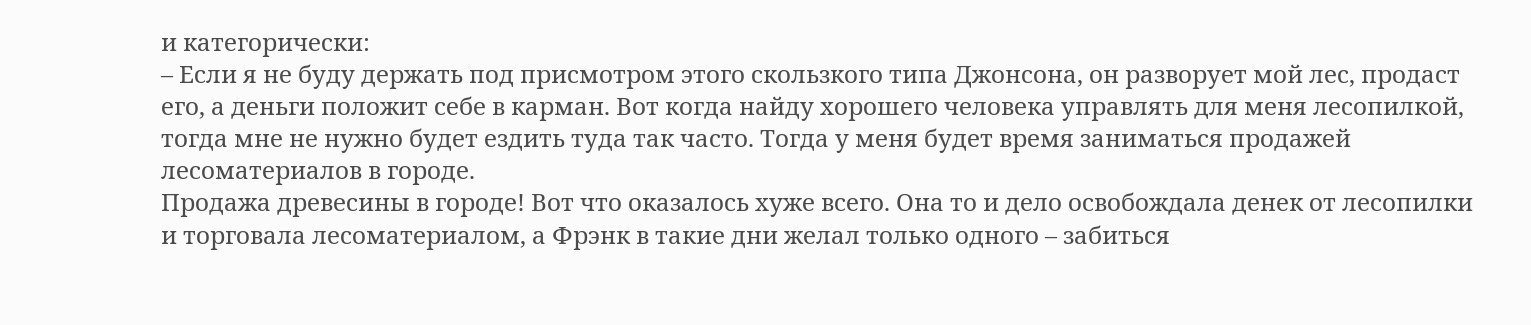и категорически:
– Если я не буду держать под присмотром этого скользкого типа Джонсона, он разворует мой лес, продаст его, а деньги положит себе в карман. Вот когда найду хорошего человека управлять для меня лесопилкой, тогда мне не нужно будет ездить туда так часто. Тогда у меня будет время заниматься продажей лесоматериалов в городе.
Продажа древесины в городе! Вот что оказалось хуже всего. Она то и дело освобождала денек от лесопилки и торговала лесоматериалом, а Фрэнк в такие дни желал только одного – забиться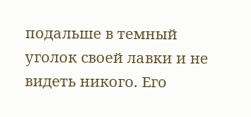подальше в темный уголок своей лавки и не видеть никого. Его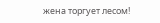жена торгует лесом!